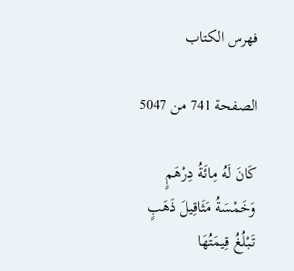فهرس الكتاب

الصفحة 741 من 5047

كَانَ لَهُ مِائَةُ دِرْهَمٍ وَخَمْسَةُ مَثَاقِيلَ ذَهَبٍ تَبْلُغُ قِيمَتُهَا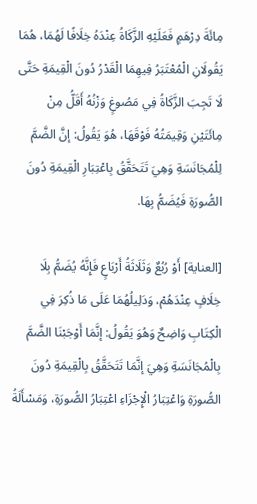مِائَةَ دِرْهَمٍ فَعَلَيْهِ الزَّكَاةُ عِنْدَهُ خِلَافًا لَهُمَا، هُمَا يَقُولَانِ الْمُعْتَبَرُ فِيهِمَا الْقَدْرُ دُونَ الْقِيمَةِ حَتَّى لَا تَجِبَ الزَّكَاةُ فِي مَصُوغٍ وَزْنُهُ أَقَلُّ مِنْ مِائَتَيْنِ وَقِيمَتُهُ فَوْقَهَا، هُوَ يَقُولُ: إنَّ الضَّمَّ لِلْمُجَانَسَةِ وَهِيَ تَتَحَقَّقُ بِاعْتِبَارِ الْقِيمَةِ دُونَ الصُّورَةِ فَيُضَمُّ بِهَا.

[العناية] أَوْ رُبُعٌ وَثَلَاثَةُ أَرْبَاعٍ فَإِنَّهُ يُضَمُّ بِلَا خِلَافٍ عِنْدَهُمْ، وَدَلِيلُهُمَا عَلَى مَا ذُكِرَ فِي الْكِتَابِ وَاضِحٌ وَهُوَ يَقُولُ: إنَّمَا أَوْجَبْنَا الضَّمَّ بِالْمُجَانَسَةِ وَهِيَ إنَّمَا تَتَحَقَّقُ بِالْقِيمَةِ دُونَ الصُّورَةِ وَاعْتِبَارُ الْإِجْزَاءِ اعْتِبَارُ الصُّورَةِ، وَمَسْأَلَةُ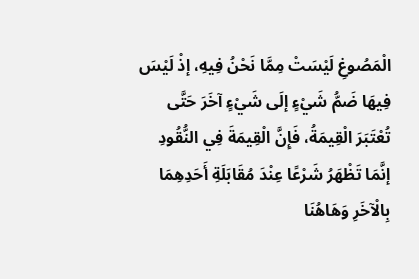الْمَصُوغِ لَيْسَتْ مِمَّا نَحْنُ فِيهِ، إذْ لَيْسَ فِيهَا ضَمُّ شَيْءٍ إلَى شَيْءٍ آخَرَ حَتَّى تُعْتَبَرَ الْقِيمَةُ، فَإِنَّ الْقِيمَةَ فِي النُّقُودِ إنَّمَا تَظْهَرُ شَرْعًا عِنْدَ مُقَابَلَةِ أَحَدِهِمَا بِالْآخَرِ وَهَاهُنَا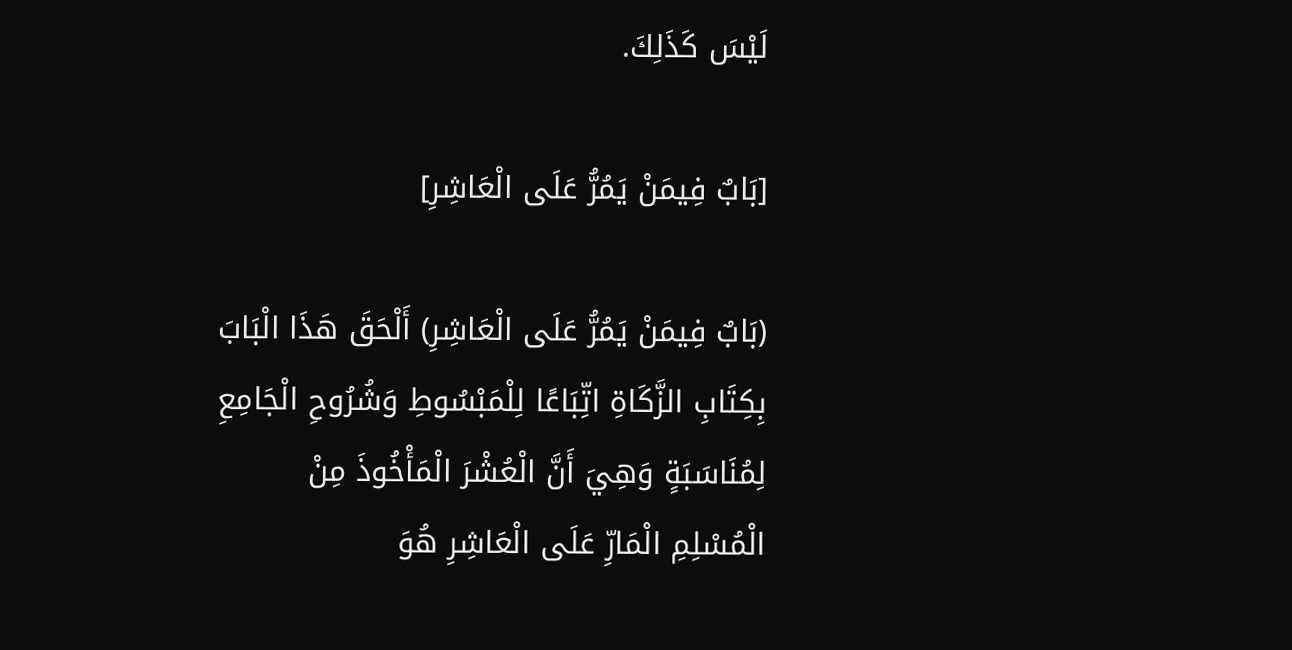لَيْسَ كَذَلِكَ.

[بَابٌ فِيمَنْ يَمُرُّ عَلَى الْعَاشِرِ]

(بَابٌ فِيمَنْ يَمُرُّ عَلَى الْعَاشِرِ) أَلْحَقَ هَذَا الْبَابَ بِكِتَابِ الزَّكَاةِ اتِّبَاعًا لِلْمَبْسُوطِ وَشُرُوحِ الْجَامِعِ لِمُنَاسَبَةٍ وَهِيَ أَنَّ الْعُشْرَ الْمَأْخُوذَ مِنْ الْمُسْلِمِ الْمَارِّ عَلَى الْعَاشِرِ هُوَ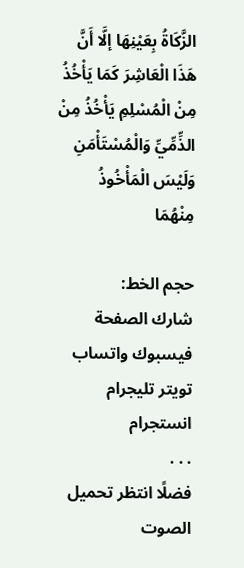الزَّكَاةُ بِعَيْنِهَا إلَّا أَنَّ هَذَا الْعَاشِرَ كَمَا يَأْخُذُ مِنْ الْمُسْلِمِ يَأْخُذُ مِنْ الذِّمِّيِّ وَالْمُسْتَأْمَنِ وَلَيْسَ الْمَأْخُوذُ مِنْهُمَا

حجم الخط:
شارك الصفحة
فيسبوك واتساب تويتر تليجرام انستجرام
. . .
فضلًا انتظر تحميل الصوت